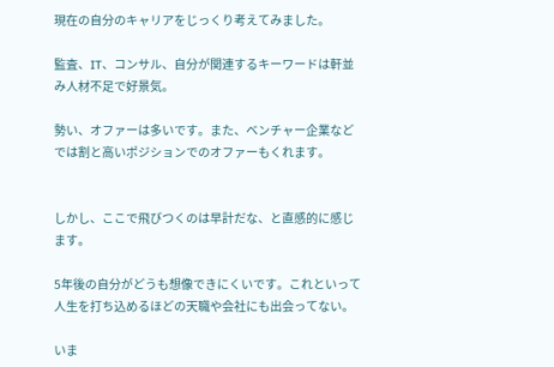現在の自分のキャリアをじっくり考えてみました。

監査、IT、コンサル、自分が関連するキーワードは軒並み人材不足で好景気。

勢い、オファーは多いです。また、ベンチャー企業などでは割と高いポジションでのオファーもくれます。


しかし、ここで飛びつくのは早計だな、と直感的に感じます。

5年後の自分がどうも想像できにくいです。これといって人生を打ち込めるほどの天職や会社にも出会ってない。

いま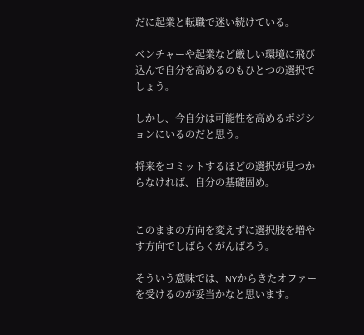だに起業と転職で迷い続けている。

ベンチャーや起業など厳しい環境に飛び込んで自分を高めるのもひとつの選択でしょう。

しかし、今自分は可能性を高めるポジションにいるのだと思う。

将来をコミットするほどの選択が見つからなければ、自分の基礎固め。


このままの方向を変えずに選択肢を増やす方向でしばらくがんばろう。

そういう意味では、NYからきたオファーを受けるのが妥当かなと思います。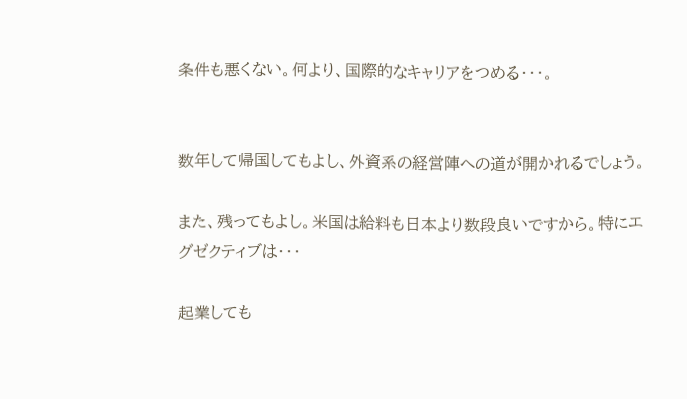条件も悪くない。何より、国際的なキャリアをつめる・・・。


数年して帰国してもよし、外資系の経営陣への道が開かれるでしょう。

また、残ってもよし。米国は給料も日本より数段良いですから。特にエグゼクティブは・・・

起業しても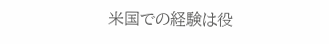米国での経験は役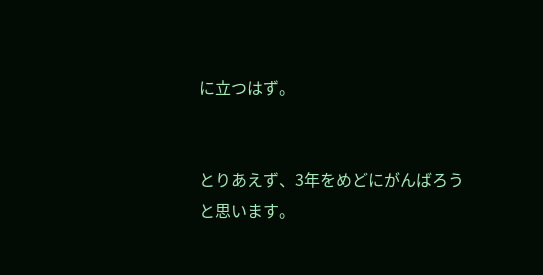に立つはず。


とりあえず、3年をめどにがんばろうと思います。